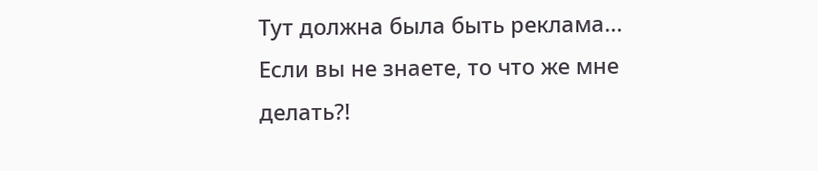Тут должна была быть реклама...
Если вы не знаете, то что же мне делать?!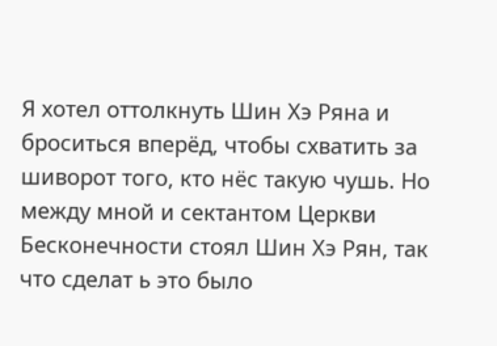Я хотел оттолкнуть Шин Хэ Ряна и броситься вперёд, чтобы схватить за шиворот того, кто нёс такую чушь. Но между мной и сектантом Церкви Бесконечности стоял Шин Хэ Рян, так что сделат ь это было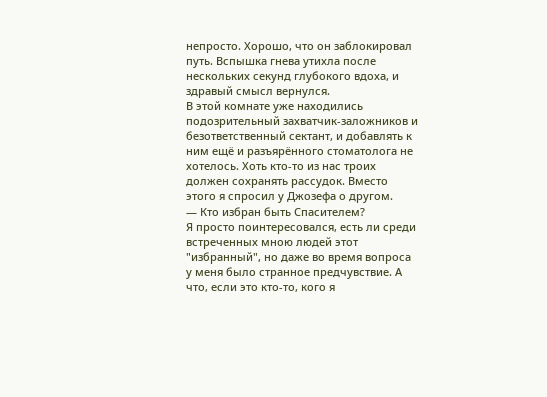непросто. Хорошо, что он заблокировал путь. Вспышка гнева утихла после нескольких секунд глубокого вдоха, и здравый смысл вернулся.
В этой комнате уже находились подозрительный захватчик-заложников и безответственный сектант, и добавлять к ним ещё и разъярённого стоматолога не хотелось. Хоть кто-то из нас троих должен сохранять рассудок. Вместо этого я спросил у Джозефа о другом.
— Кто избран быть Спасителем?
Я просто поинтересовался, есть ли среди встреченных мною людей этот "избранный", но даже во время вопроса у меня было странное предчувствие. А что, если это кто-то, кого я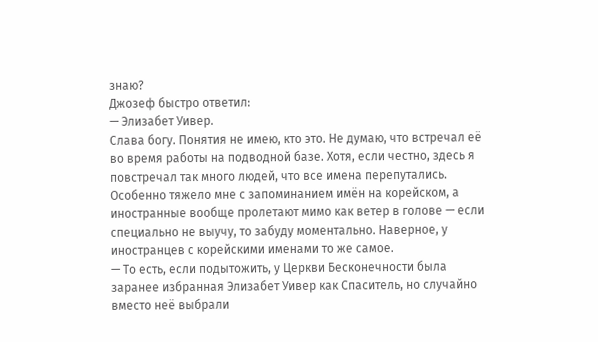знаю?
Джозеф быстро ответил:
— Элизабет Уивер.
Слава богу. Понятия не имею, кто это. Не думаю, что встречал её во время работы на подводной базе. Хотя, если честно, здесь я повстречал так много людей, что все имена перепутались. Особенно тяжело мне с запоминанием имён на корейском, а иностранные вообще пролетают мимо как ветер в голове — если специально не выучу, то забуду моментально. Наверное, у иностранцев с корейскими именами то же самое.
— То есть, если подытожить, у Церкви Бесконечности была заранее избранная Элизабет Уивер как Спаситель, но случайно вместо неё выбрали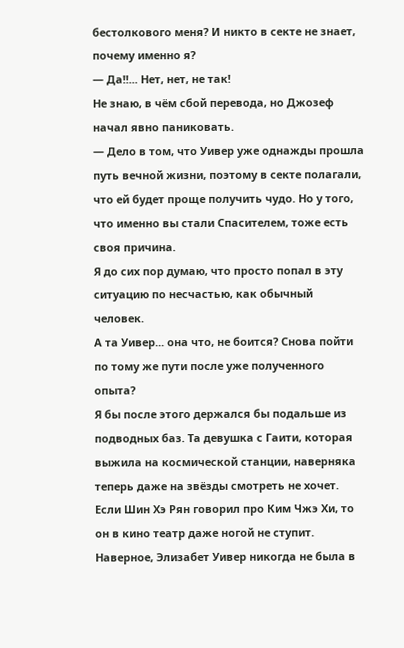бестолкового меня? И никто в секте не знает, почему именно я?
— Да!!... Нет, нет, не так!
Не знаю, в чём сбой перевода, но Джозеф начал явно паниковать.
— Дело в том, что Уивер уже однажды прошла путь вечной жизни, поэтому в секте полагали, что ей будет проще получить чудо. Но у того, что именно вы стали Спасителем, тоже есть своя причина.
Я до сих пор думаю, что просто попал в эту ситуацию по несчастью, как обычный человек.
А та Уивер... она что, не боится? Снова пойти по тому же пути после уже полученного опыта?
Я бы после этого держался бы подальше из подводных баз. Та девушка с Гаити, которая выжила на космической станции, наверняка теперь даже на звёзды смотреть не хочет. Если Шин Хэ Рян говорил про Ким Чжэ Хи, то он в кино театр даже ногой не ступит.
Наверное, Элизабет Уивер никогда не была в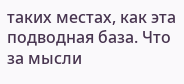таких местах, как эта подводная база. Что за мысли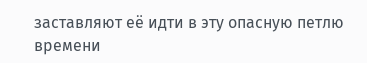заставляют её идти в эту опасную петлю времени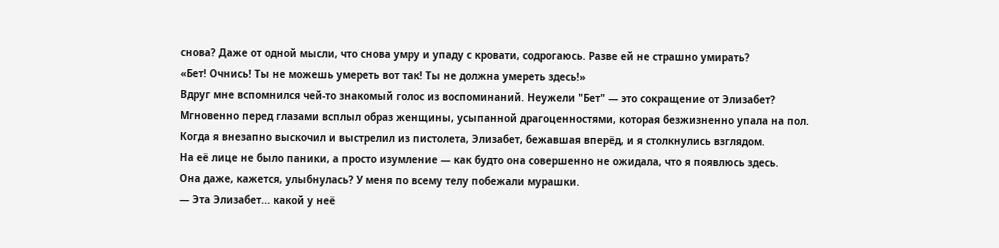снова? Даже от одной мысли, что снова умру и упаду с кровати, содрогаюсь. Разве ей не страшно умирать?
«Бет! Очнись! Ты не можешь умереть вот так! Ты не должна умереть здесь!»
Вдруг мне вспомнился чей-то знакомый голос из воспоминаний. Неужели "Бет" — это сокращение от Элизабет?
Мгновенно перед глазами всплыл образ женщины, усыпанной драгоценностями, которая безжизненно упала на пол.
Когда я внезапно выскочил и выстрелил из пистолета, Элизабет, бежавшая вперёд, и я столкнулись взглядом.
На её лице не было паники, а просто изумление — как будто она совершенно не ожидала, что я появлюсь здесь.
Она даже, кажется, улыбнулась? У меня по всему телу побежали мурашки.
— Эта Элизабет... какой у неё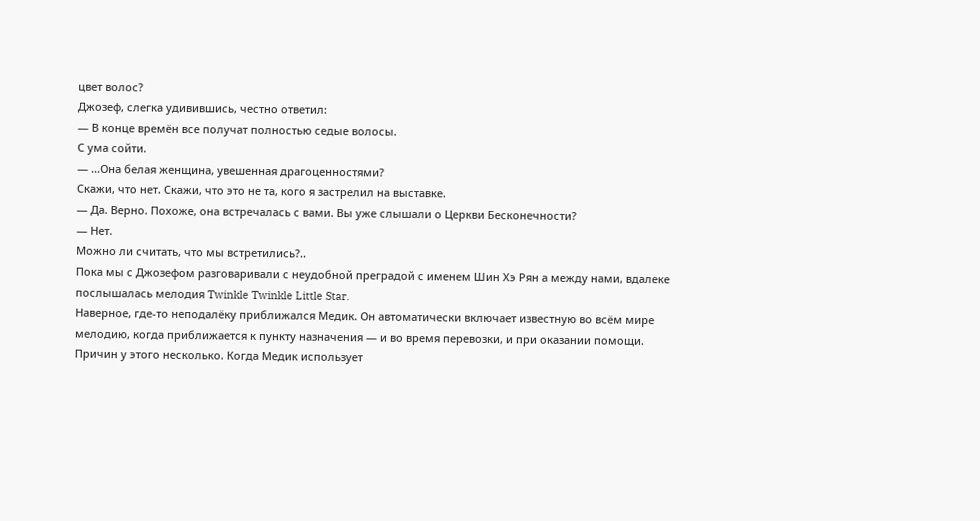цвет волос?
Джозеф, слегка удивившись, честно ответил:
— В конце времён все получат полностью седые волосы.
С ума сойти.
— …Она белая женщина, увешенная драгоценностями?
Скажи, что нет. Скажи, что это не та, кого я застрелил на выставке.
— Да. Верно. Похоже, она встречалась с вами. Вы уже слышали о Церкви Бесконечности?
— Нет.
Можно ли считать, что мы встретились?..
Пока мы с Джозефом разговаривали с неудобной преградой с именем Шин Хэ Рян а между нами, вдалеке послышалась мелодия Twinkle Twinkle Little Star.
Наверное, где-то неподалёку приближался Медик. Он автоматически включает известную во всём мире мелодию, когда приближается к пункту назначения — и во время перевозки, и при оказании помощи.
Причин у этого несколько. Когда Медик использует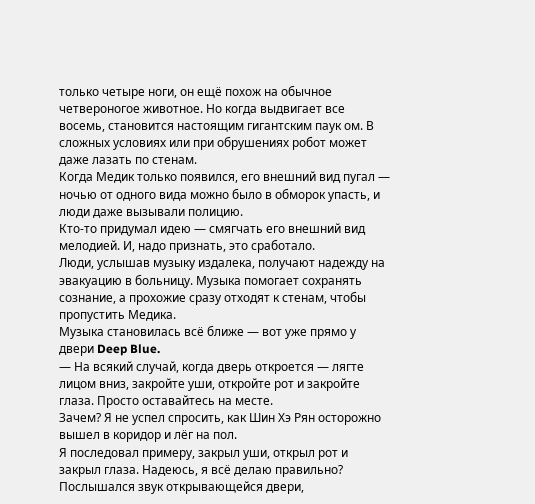только четыре ноги, он ещё похож на обычное четвероногое животное. Но когда выдвигает все восемь, становится настоящим гигантским паук ом. В сложных условиях или при обрушениях робот может даже лазать по стенам.
Когда Медик только появился, его внешний вид пугал — ночью от одного вида можно было в обморок упасть, и люди даже вызывали полицию.
Кто-то придумал идею — смягчать его внешний вид мелодией. И, надо признать, это сработало.
Люди, услышав музыку издалека, получают надежду на эвакуацию в больницу. Музыка помогает сохранять сознание, а прохожие сразу отходят к стенам, чтобы пропустить Медика.
Музыка становилась всё ближе — вот уже прямо у двери Deep Blue.
— На всякий случай, когда дверь откроется — лягте лицом вниз, закройте уши, откройте рот и закройте глаза. Просто оставайтесь на месте.
Зачем? Я не успел спросить, как Шин Хэ Рян осторожно вышел в коридор и лёг на пол.
Я последовал примеру, закрыл уши, открыл рот и закрыл глаза. Надеюсь, я всё делаю правильно?
Послышался звук открывающейся двери,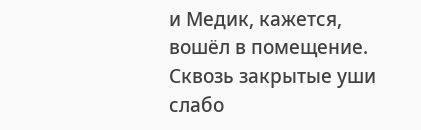и Медик, кажется, вошёл в помещение. Сквозь закрытые уши слабо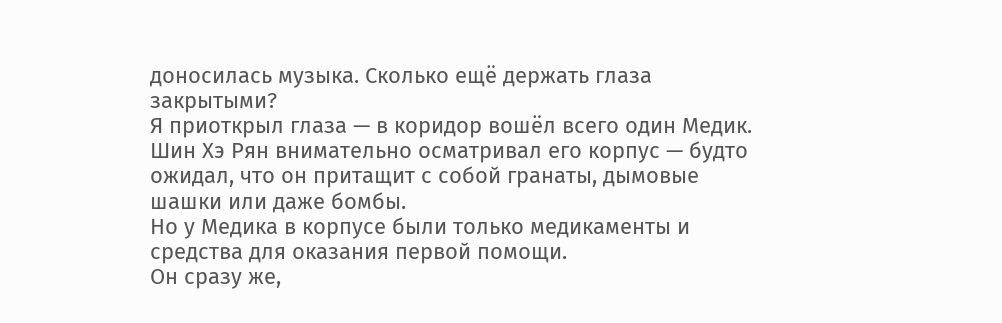доносилась музыка. Сколько ещё держать глаза закрытыми?
Я приоткрыл глаза — в коридор вошёл всего один Медик.
Шин Хэ Рян внимательно осматривал его корпус — будто ожидал, что он притащит с собой гранаты, дымовые шашки или даже бомбы.
Но у Медика в корпусе были только медикаменты и средства для оказания первой помощи.
Он сразу же,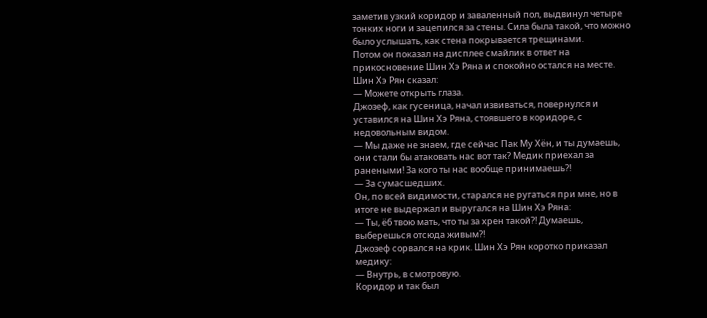заметив узкий коридор и заваленный пол, выдвинул четыре тонких ноги и зацепился за стены. Сила была такой, что можно было услышать, как стена покрывается трещинами.
Потом он показал на дисплее смайлик в ответ на прикосновение Шин Хэ Ряна и спокойно остался на месте.
Шин Хэ Рян сказал:
— Можете открыть глаза.
Джозеф, как гусеница, начал извиваться, повернулся и уставился на Шин Хэ Ряна, стоявшего в коридоре, с недовольным видом.
— Мы даже не знаем, где сейчас Пак Му Хён, и ты думаешь, они стали бы атаковать нас вот так? Медик приехал за ранеными! За кого ты нас вообще принимаешь?!
— За сумасшедших.
Он, по всей видимости, старался не ругаться при мне, но в итоге не выдержал и выругался на Шин Хэ Ряна:
— Ты, ёб твою мать, что ты за хрен такой?! Думаешь, выберешься отсюда живым?!
Джозеф сорвался на крик. Шин Хэ Рян коротко приказал медику:
— Внутрь, в смотровую.
Коридор и так был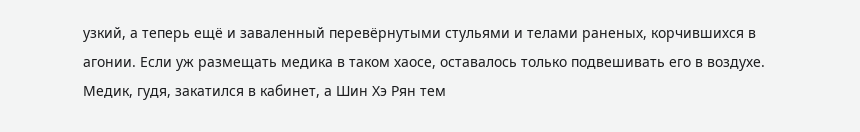узкий, а теперь ещё и заваленный перевёрнутыми стульями и телами раненых, корчившихся в агонии. Если уж размещать медика в таком хаосе, оставалось только подвешивать его в воздухе.
Медик, гудя, закатился в кабинет, а Шин Хэ Рян тем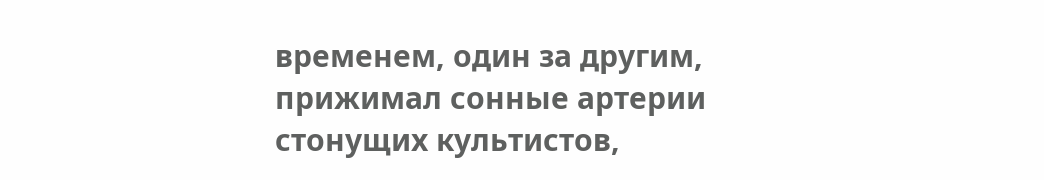временем, один за другим, прижимал сонные артерии стонущих культистов,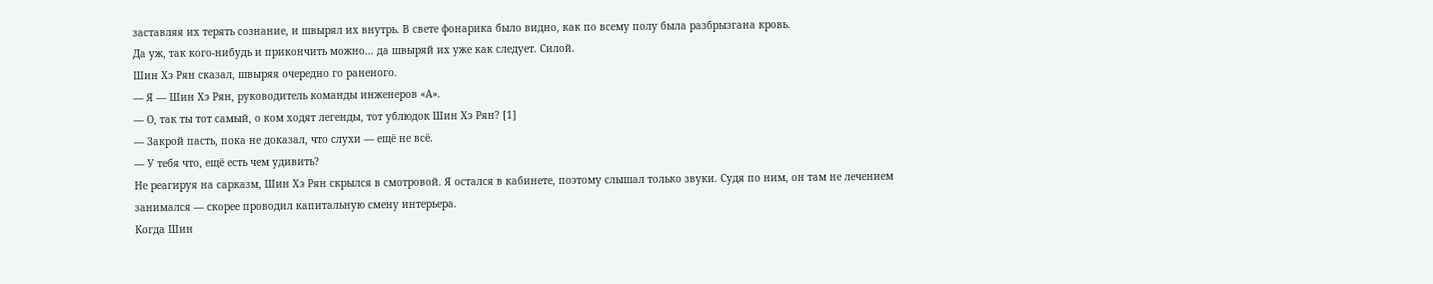заставляя их терять сознание, и швырял их внутрь. В свете фонарика было видно, как по всему полу была разбрызгана кровь.
Да уж, так кого-нибудь и прикончить можно… да швыряй их уже как следует. Силой.
Шин Хэ Рян сказал, швыряя очередно го раненого.
— Я — Шин Хэ Рян, руководитель команды инженеров «А».
— О, так ты тот самый, о ком ходят легенды, тот ублюдок Шин Хэ Рян? [1]
— Закрой пасть, пока не доказал, что слухи — ещё не всё.
— У тебя что, ещё есть чем удивить?
Не реагируя на сарказм, Шин Хэ Рян скрылся в смотровой. Я остался в кабинете, поэтому слышал только звуки. Судя по ним, он там не лечением занимался — скорее проводил капитальную смену интерьера.
Когда Шин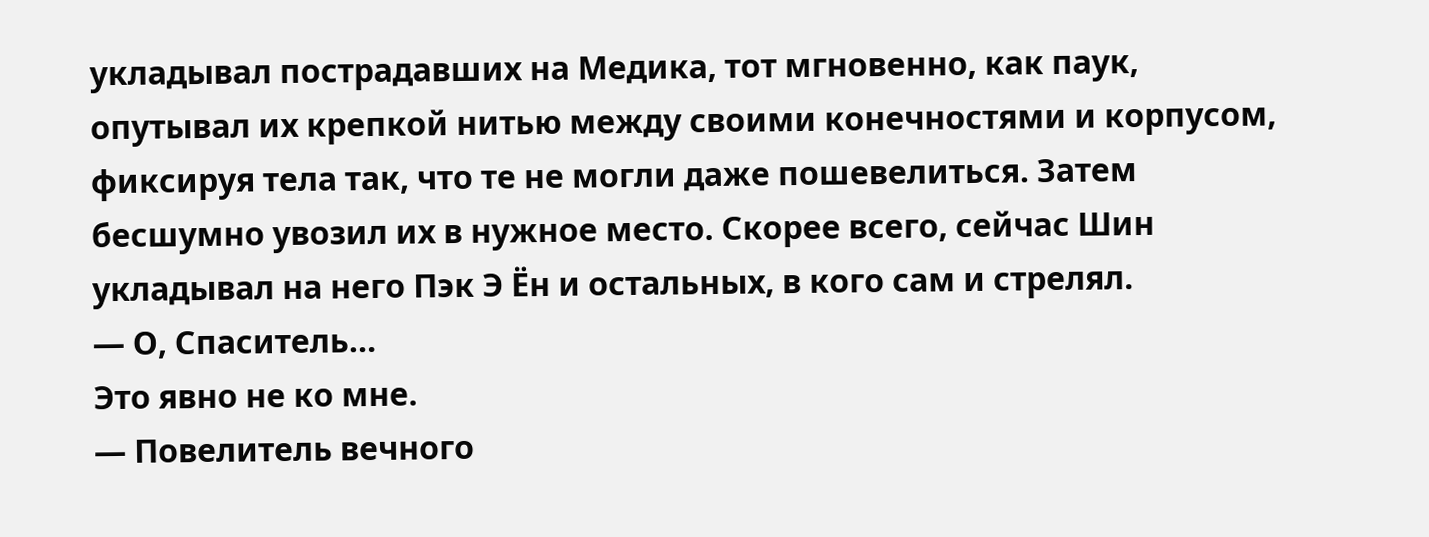укладывал пострадавших на Медика, тот мгновенно, как паук, опутывал их крепкой нитью между своими конечностями и корпусом, фиксируя тела так, что те не могли даже пошевелиться. Затем бесшумно увозил их в нужное место. Скорее всего, сейчас Шин укладывал на него Пэк Э Ён и остальных, в кого сам и стрелял.
— О, Спаситель…
Это явно не ко мне.
— Повелитель вечного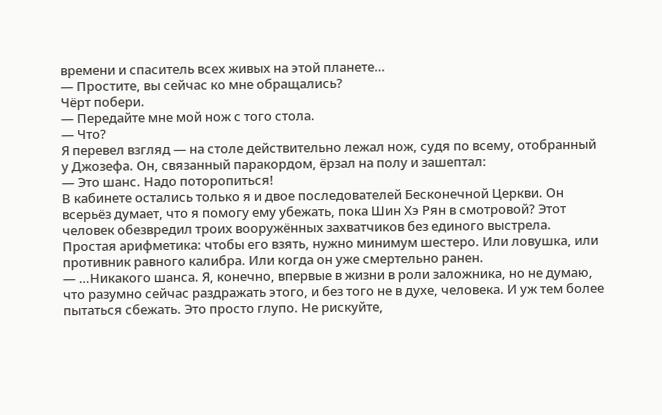времени и спаситель всех живых на этой планете…
— Простите, вы сейчас ко мне обращались?
Чёрт побери.
— Передайте мне мой нож с того стола.
— Что?
Я перевел взгляд — на столе действительно лежал нож, судя по всему, отобранный у Джозефа. Он, связанный паракордом, ёрзал на полу и зашептал:
— Это шанс. Надо поторопиться!
В кабинете остались только я и двое последователей Бесконечной Церкви. Он всерьёз думает, что я помогу ему убежать, пока Шин Хэ Рян в смотровой? Этот человек обезвредил троих вооружённых захватчиков без единого выстрела. Простая арифметика: чтобы его взять, нужно минимум шестеро. Или ловушка, или противник равного калибра. Или когда он уже смертельно ранен.
— …Никакого шанса. Я, конечно, впервые в жизни в роли заложника, но не думаю, что разумно сейчас раздражать этого, и без того не в духе, человека. И уж тем более пытаться сбежать. Это просто глупо. Не рискуйте,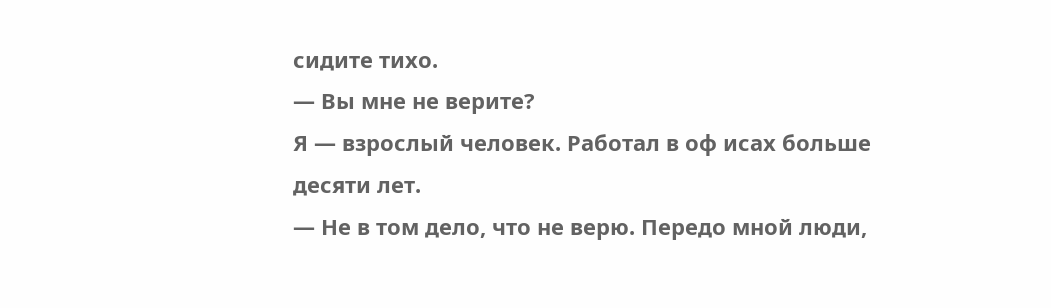сидите тихо.
— Вы мне не верите?
Я — взрослый человек. Работал в оф исах больше десяти лет.
— Не в том дело, что не верю. Передо мной люди,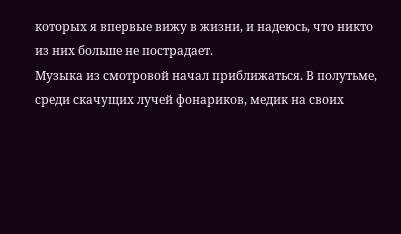которых я впервые вижу в жизни, и надеюсь, что никто из них больше не пострадает.
Музыка из смотровой начал приближаться. В полутьме, среди скачущих лучей фонариков, медик на своих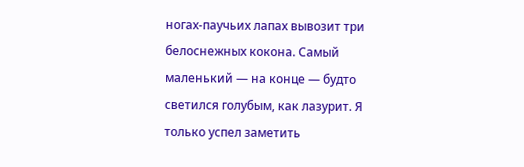ногах-паучьих лапах вывозит три белоснежных кокона. Самый маленький — на конце — будто светился голубым, как лазурит. Я только успел заметить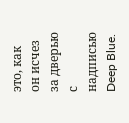это, как он исчез за дверью с надписью Deep Blue.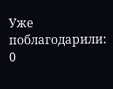Уже поблагодарили: 0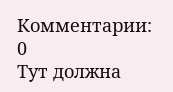Комментарии: 0
Тут должна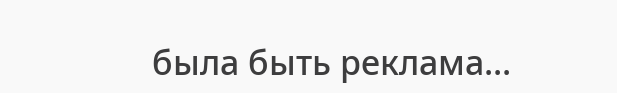была быть реклама...